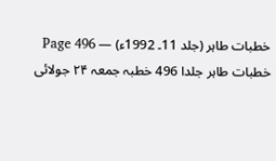خطبات طاہر (جلد 11۔ 1992ء) — Page 496
خطبات طاہر جلدا 496 خطبہ جمعہ ۲۴ جولائی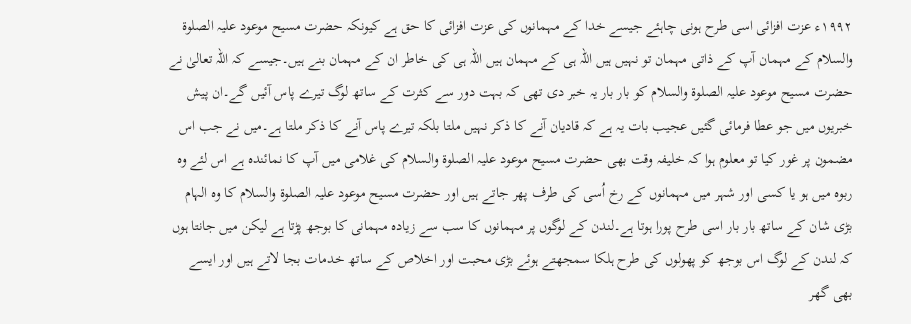۱۹۹۲ء عزت افزائی اسی طرح ہونی چاہئے جیسے خدا کے مہمانوں کی عزت افزائی کا حق ہے کیونکہ حضرت مسیح موعود علیہ الصلوۃ والسلام کے مہمان آپ کے ذاتی مہمان تو نہیں ہیں اللہ ہی کے مہمان ہیں اللہ ہی کی خاطر ان کے مہمان بنے ہیں۔جیسے کہ اللہ تعالیٰ نے حضرت مسیح موعود علیہ الصلوۃ والسلام کو بار بار یہ خبر دی تھی کہ بہت دور سے کثرت کے ساتھ لوگ تیرے پاس آئیں گے۔ان پیش خبریوں میں جو عطا فرمائی گئیں عجیب بات یہ ہے کہ قادیان آنے کا ذکر نہیں ملتا بلکہ تیرے پاس آنے کا ذکر ملتا ہے۔میں نے جب اس مضمون پر غور کیا تو معلوم ہوا کہ خلیفہ وقت بھی حضرت مسیح موعود علیہ الصلوۃ والسلام کی غلامی میں آپ کا نمائندہ ہے اس لئے وہ ربوہ میں ہو یا کسی اور شہر میں مہمانوں کے رخ اُسی کی طرف پھر جاتے ہیں اور حضرت مسیح موعود علیہ الصلوۃ والسلام کا وہ الہام بڑی شان کے ساتھ بار بار اسی طرح پورا ہوتا ہے۔لندن کے لوگوں پر مہمانوں کا سب سے زیادہ مہمانی کا بوجھ پڑتا ہے لیکن میں جانتا ہوں کہ لندن کے لوگ اس بوجھ کو پھولوں کی طرح ہلکا سمجھتے ہوئے بڑی محبت اور اخلاص کے ساتھ خدمات بجا لاتے ہیں اور ایسے بھی گھر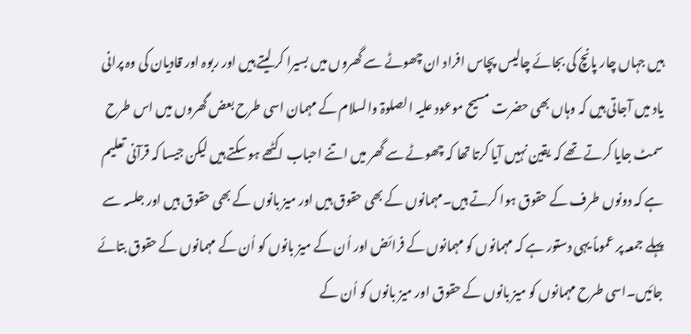ہیں جہاں چار پانچ کی بجائے چالیس پچاس افراد ان چھوٹے سے گھروں میں بسیرا کر لیتے ہیں اور ربوہ اور قادیان کی وہ پرانی یاد میں آجاتی ہیں کہ وہاں بھی حضرت مسیح موعود علیہ الصلوۃ والسلام کے مہمان اسی طرح بعض گھروں میں اس طرح سمٹ جایا کرتے تھے کہ یقین نہیں آیا کرتا تھا کہ چھوٹے سے گھر میں اتنے احباب اکٹھے ہو سکتے ہیں لیکن جیسا کہ قرآنی تعلیم ہے کہ دونوں طرف کے حقوق ہوا کرتے ہیں۔مہمانوں کے بھی حقوق ہیں اور میز بانوں کے بھی حقوق ہیں اور جلسہ سے پہلے جمعہ پر عموماً یہی دستور ہے کہ مہمانوں کو مہمانوں کے فرائض اور اُن کے میز بانوں کو اُن کے مہمانوں کے حقوق بتائے جائیں۔اسی طرح مہمانوں کو میز بانوں کے حقوق اور میز بانوں کو اُن کے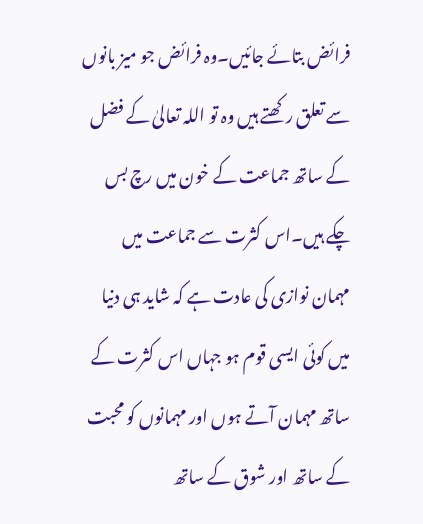فرائض بتائے جائیں۔وہ فرائض جو میز بانوں سے تعلق رکھتے ہیں وہ تو اللہ تعالیٰ کے فضل کے ساتھ جماعت کے خون میں رچ بس چکے ہیں۔اس کثرت سے جماعت میں مہمان نوازی کی عادت ہے کہ شاید ہی دنیا میں کوئی ایسی قوم ہو جہاں اس کثرت کے ساتھ مہمان آتے ہوں اور مہمانوں کو محبت کے ساتھ اور شوق کے ساتھ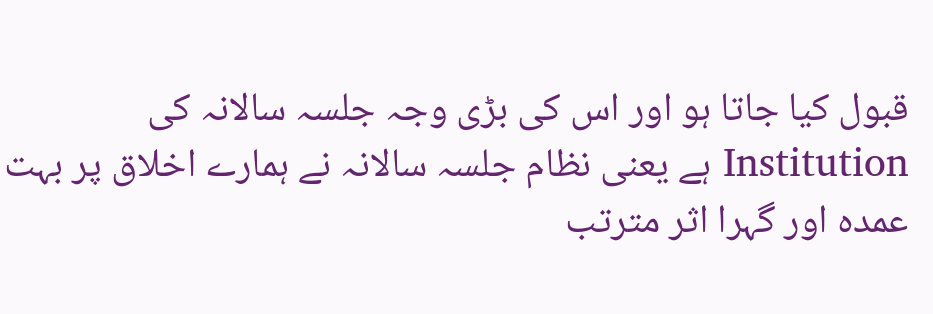قبول کیا جاتا ہو اور اس کی بڑی وجہ جلسہ سالانہ کی Institution ہے یعنی نظام جلسہ سالانہ نے ہمارے اخلاق پر بہت عمدہ اور گہرا اثر مترتب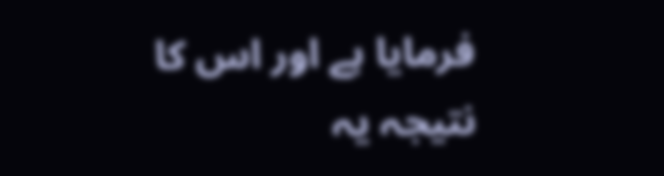فرمایا ہے اور اس کا نتیجہ یہ